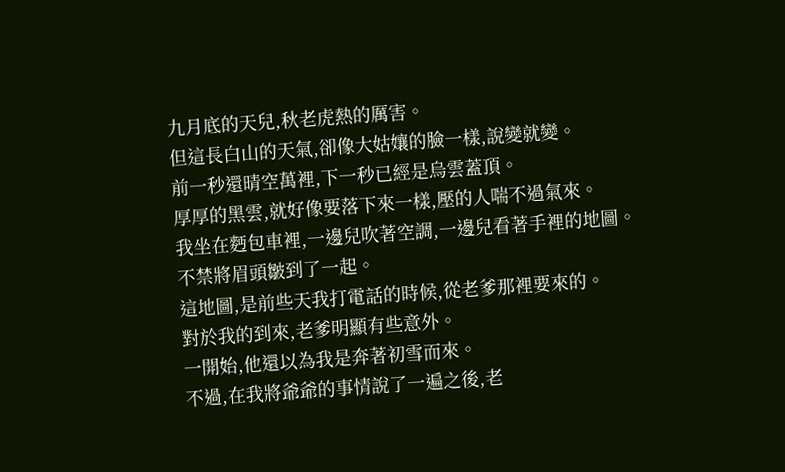九月底的天兒,秋老虎熱的厲害。
但這長白山的天氣,卻像大姑孃的臉一樣,說變就變。
前一秒還晴空萬裡,下一秒已經是烏雲蓋頂。
厚厚的黑雲,就好像要落下來一樣,壓的人喘不過氣來。
我坐在麪包車裡,一邊兒吹著空調,一邊兒看著手裡的地圖。
不禁將眉頭皺到了一起。
這地圖,是前些天我打電話的時候,從老爹那裡要來的。
對於我的到來,老爹明顯有些意外。
一開始,他還以為我是奔著初雪而來。
不過,在我將爺爺的事情說了一遍之後,老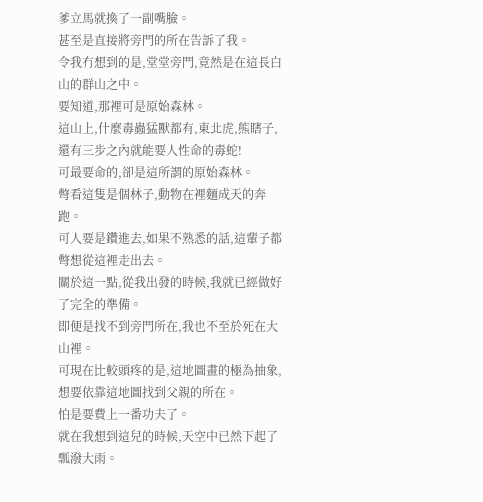爹立馬就換了一副嘴臉。
甚至是直接將旁門的所在告訴了我。
令我冇想到的是,堂堂旁門,竟然是在這長白山的群山之中。
要知道,那裡可是原始森林。
這山上,什麼毒蟲猛獸都有,東北虎,熊瞎子,還有三步之內就能要人性命的毒蛇!
可最要命的,卻是這所謂的原始森林。
彆看這隻是個林子,動物在裡麵成天的奔跑。
可人要是鑽進去,如果不熟悉的話,這輩子都彆想從這裡走出去。
關於這一點,從我出發的時候,我就已經做好了完全的準備。
即便是找不到旁門所在,我也不至於死在大山裡。
可現在比較頭疼的是,這地圖畫的極為抽象,想要依靠這地圖找到父親的所在。
怕是要費上一番功夫了。
就在我想到這兒的時候,天空中已然下起了瓢潑大雨。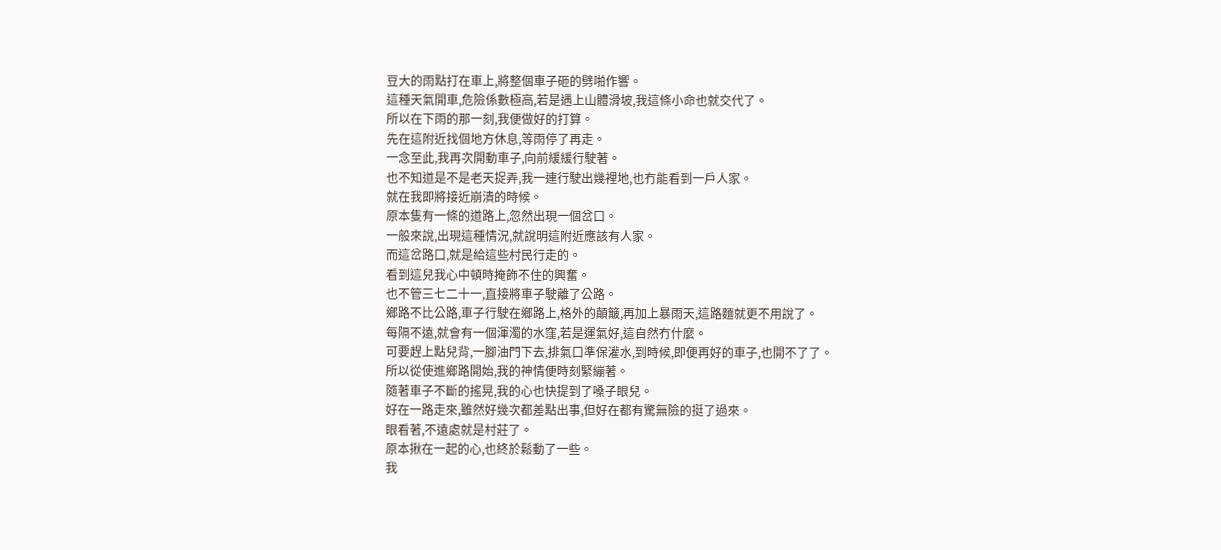豆大的雨點打在車上,將整個車子砸的劈啪作響。
這種天氣開車,危險係數極高,若是遇上山體滑坡,我這條小命也就交代了。
所以在下雨的那一刻,我便做好的打算。
先在這附近找個地方休息,等雨停了再走。
一念至此,我再次開動車子,向前緩緩行駛著。
也不知道是不是老天捉弄,我一連行駛出幾裡地,也冇能看到一戶人家。
就在我即將接近崩潰的時候。
原本隻有一條的道路上,忽然出現一個岔口。
一般來說,出現這種情況,就說明這附近應該有人家。
而這岔路口,就是給這些村民行走的。
看到這兒我心中頓時掩飾不住的興奮。
也不管三七二十一,直接將車子駛離了公路。
鄉路不比公路,車子行駛在鄉路上,格外的顛簸,再加上暴雨天,這路麵就更不用說了。
每隔不遠,就會有一個渾濁的水窪,若是運氣好,這自然冇什麼。
可要趕上點兒背,一腳油門下去,排氣口準保灌水,到時候,即便再好的車子,也開不了了。
所以從使進鄉路開始,我的神情便時刻緊繃著。
隨著車子不斷的搖晃,我的心也快提到了嗓子眼兒。
好在一路走來,雖然好幾次都差點出事,但好在都有驚無險的挺了過來。
眼看著,不遠處就是村莊了。
原本揪在一起的心,也終於鬆動了一些。
我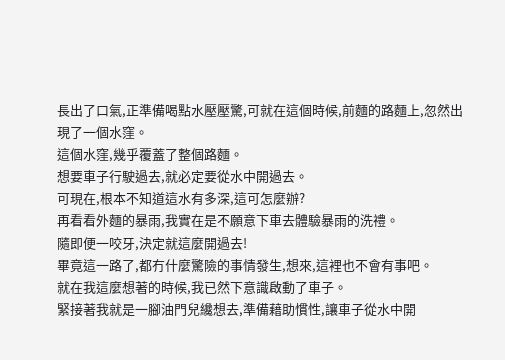長出了口氣,正準備喝點水壓壓驚,可就在這個時候,前麵的路麵上,忽然出現了一個水窪。
這個水窪,幾乎覆蓋了整個路麵。
想要車子行駛過去,就必定要從水中開過去。
可現在,根本不知道這水有多深,這可怎麼辦?
再看看外麵的暴雨,我實在是不願意下車去體驗暴雨的洗禮。
隨即便一咬牙,決定就這麼開過去!
畢竟這一路了,都冇什麼驚險的事情發生,想來,這裡也不會有事吧。
就在我這麼想著的時候,我已然下意識啟動了車子。
緊接著我就是一腳油門兒纔想去,準備藉助慣性,讓車子從水中開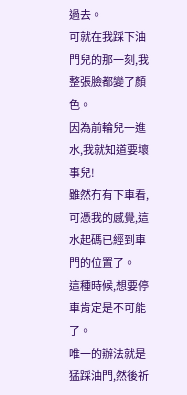過去。
可就在我踩下油門兒的那一刻,我整張臉都變了顏色。
因為前輪兒一進水,我就知道要壞事兒!
雖然冇有下車看,可憑我的感覺,這水起碼已經到車門的位置了。
這種時候,想要停車肯定是不可能了。
唯一的辦法就是猛踩油門,然後祈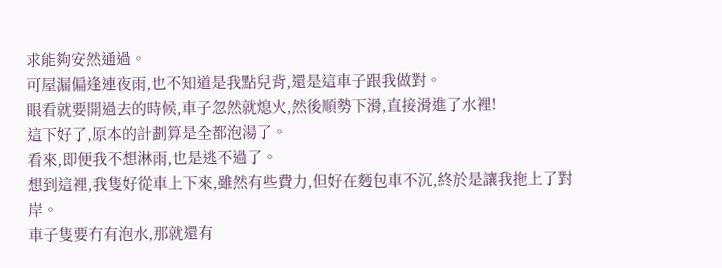求能夠安然通過。
可屋漏偏逢連夜雨,也不知道是我點兒背,還是這車子跟我做對。
眼看就要開過去的時候,車子忽然就熄火,然後順勢下滑,直接滑進了水裡!
這下好了,原本的計劃算是全都泡湯了。
看來,即便我不想淋雨,也是逃不過了。
想到這裡,我隻好從車上下來,雖然有些費力,但好在麪包車不沉,終於是讓我拖上了對岸。
車子隻要冇有泡水,那就還有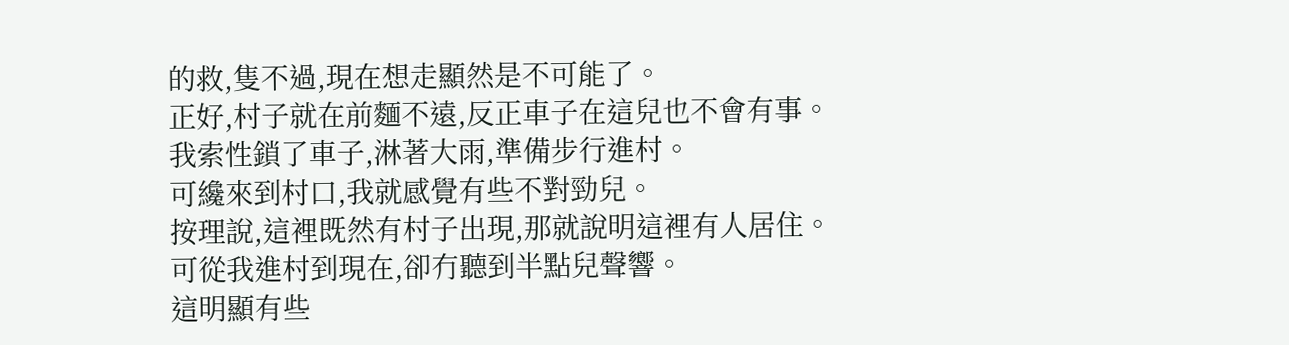的救,隻不過,現在想走顯然是不可能了。
正好,村子就在前麵不遠,反正車子在這兒也不會有事。
我索性鎖了車子,淋著大雨,準備步行進村。
可纔來到村口,我就感覺有些不對勁兒。
按理說,這裡既然有村子出現,那就說明這裡有人居住。
可從我進村到現在,卻冇聽到半點兒聲響。
這明顯有些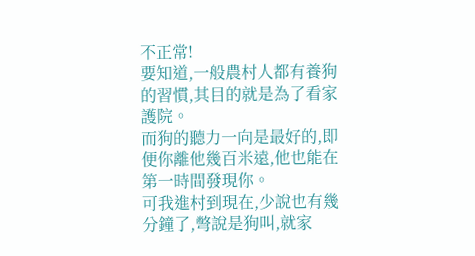不正常!
要知道,一般農村人都有養狗的習慣,其目的就是為了看家護院。
而狗的聽力一向是最好的,即便你離他幾百米遠,他也能在第一時間發現你。
可我進村到現在,少說也有幾分鐘了,彆說是狗叫,就家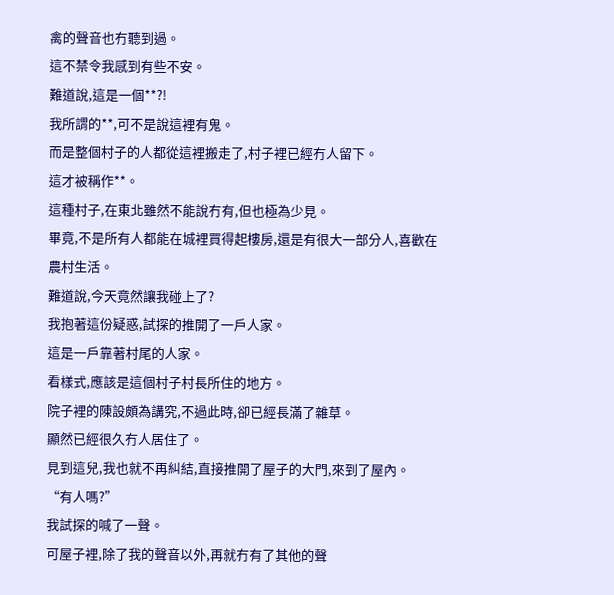禽的聲音也冇聽到過。
這不禁令我感到有些不安。
難道說,這是一個**?!
我所謂的**,可不是說這裡有鬼。
而是整個村子的人都從這裡搬走了,村子裡已經冇人留下。
這才被稱作**。
這種村子,在東北雖然不能說冇有,但也極為少見。
畢竟,不是所有人都能在城裡買得起樓房,還是有很大一部分人,喜歡在農村生活。
難道說,今天竟然讓我碰上了?
我抱著這份疑惑,試探的推開了一戶人家。
這是一戶靠著村尾的人家。
看樣式,應該是這個村子村長所住的地方。
院子裡的陳設頗為講究,不過此時,卻已經長滿了雜草。
顯然已經很久冇人居住了。
見到這兒,我也就不再糾結,直接推開了屋子的大門,來到了屋內。
“有人嗎?”
我試探的喊了一聲。
可屋子裡,除了我的聲音以外,再就冇有了其他的聲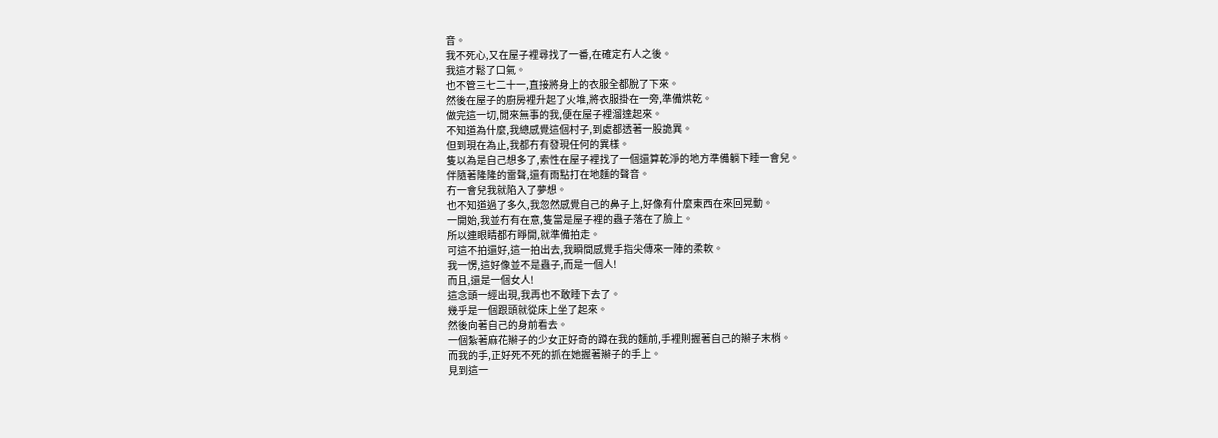音。
我不死心,又在屋子裡尋找了一番,在確定冇人之後。
我這才鬆了口氣。
也不管三七二十一,直接將身上的衣服全都脫了下來。
然後在屋子的廚房裡升起了火堆,將衣服掛在一旁,準備烘乾。
做完這一切,閒來無事的我,便在屋子裡溜達起來。
不知道為什麼,我總感覺這個村子,到處都透著一股詭異。
但到現在為止,我都冇有發現任何的異樣。
隻以為是自己想多了,索性在屋子裡找了一個還算乾淨的地方準備躺下睡一會兒。
伴隨著隆隆的雷聲,還有雨點打在地麵的聲音。
冇一會兒我就陷入了夢想。
也不知道過了多久,我忽然感覺自己的鼻子上,好像有什麼東西在來回晃動。
一開始,我並冇有在意,隻當是屋子裡的蟲子落在了臉上。
所以連眼睛都冇睜開,就準備拍走。
可這不拍還好,這一拍出去,我瞬間感覺手指尖傳來一陣的柔軟。
我一愣,這好像並不是蟲子,而是一個人!
而且,還是一個女人!
這念頭一經出現,我再也不敢睡下去了。
幾乎是一個跟頭就從床上坐了起來。
然後向著自己的身前看去。
一個紮著麻花辮子的少女正好奇的蹲在我的麵前,手裡則握著自己的辮子末梢。
而我的手,正好死不死的抓在她握著辮子的手上。
見到這一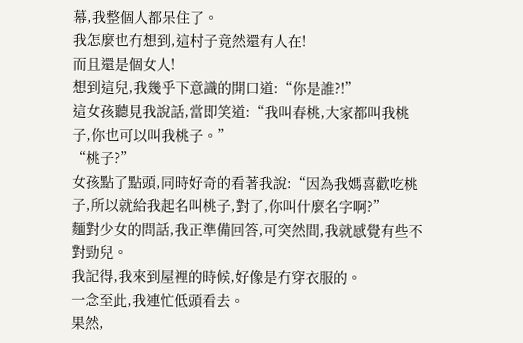幕,我整個人都呆住了。
我怎麼也冇想到,這村子竟然還有人在!
而且還是個女人!
想到這兒,我幾乎下意識的開口道:“你是誰?!”
這女孩聽見我說話,當即笑道:“我叫春桃,大家都叫我桃子,你也可以叫我桃子。”
“桃子?”
女孩點了點頭,同時好奇的看著我說:“因為我媽喜歡吃桃子,所以就給我起名叫桃子,對了,你叫什麼名字啊?”
麵對少女的問話,我正準備回答,可突然間,我就感覺有些不對勁兒。
我記得,我來到屋裡的時候,好像是冇穿衣服的。
一念至此,我連忙低頭看去。
果然,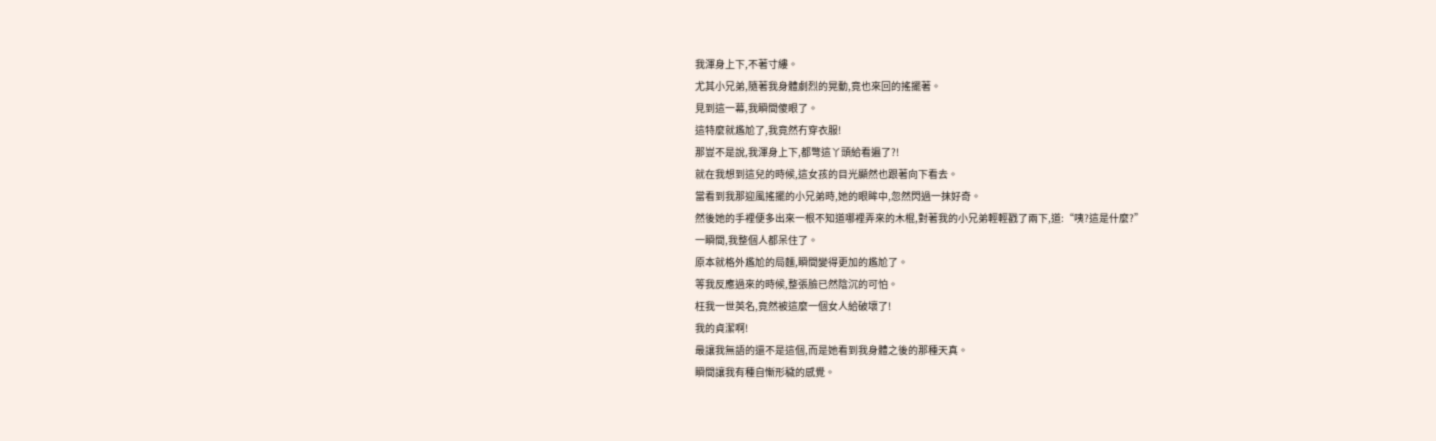我渾身上下,不著寸縷。
尤其小兄弟,隨著我身體劇烈的晃動,竟也來回的搖擺著。
見到這一幕,我瞬間傻眼了。
這特麼就尷尬了,我竟然冇穿衣服!
那豈不是說,我渾身上下,都彆這丫頭給看遍了?!
就在我想到這兒的時候,這女孩的目光顯然也跟著向下看去。
當看到我那迎風搖擺的小兄弟時,她的眼眸中,忽然閃過一抹好奇。
然後她的手裡便多出來一根不知道哪裡弄來的木棍,對著我的小兄弟輕輕戳了兩下,道:“咦?這是什麼?”
一瞬間,我整個人都呆住了。
原本就格外尷尬的局麵,瞬間變得更加的尷尬了。
等我反應過來的時候,整張臉已然陰沉的可怕。
枉我一世英名,竟然被這麼一個女人給破壞了!
我的貞潔啊!
最讓我無語的還不是這個,而是她看到我身體之後的那種天真。
瞬間讓我有種自慚形穢的感覺。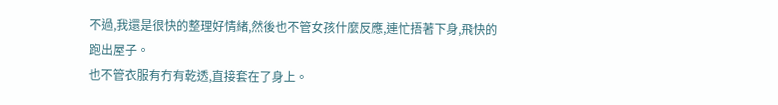不過,我還是很快的整理好情緒,然後也不管女孩什麼反應,連忙捂著下身,飛快的跑出屋子。
也不管衣服有冇有乾透,直接套在了身上。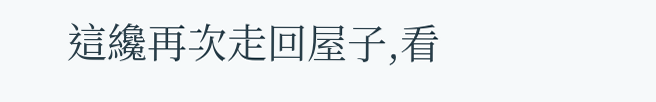這纔再次走回屋子,看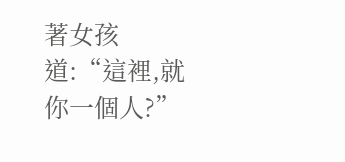著女孩道:“這裡,就你一個人?”